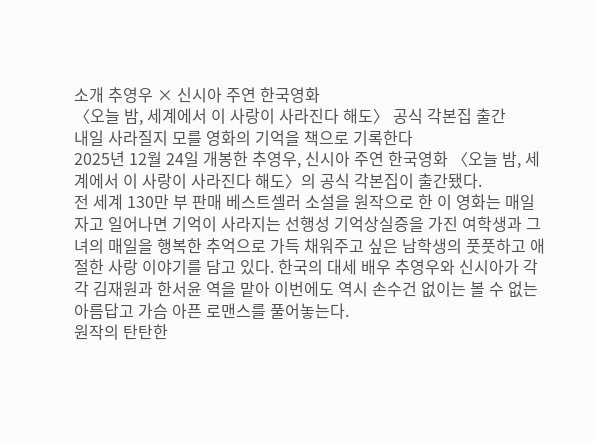소개 추영우 × 신시아 주연 한국영화
〈오늘 밤, 세계에서 이 사랑이 사라진다 해도〉 공식 각본집 출간
내일 사라질지 모를 영화의 기억을 책으로 기록한다
2025년 12월 24일 개봉한 추영우, 신시아 주연 한국영화 〈오늘 밤, 세계에서 이 사랑이 사라진다 해도〉의 공식 각본집이 출간됐다.
전 세계 130만 부 판매 베스트셀러 소설을 원작으로 한 이 영화는 매일 자고 일어나면 기억이 사라지는 선행성 기억상실증을 가진 여학생과 그녀의 매일을 행복한 추억으로 가득 채워주고 싶은 남학생의 풋풋하고 애절한 사랑 이야기를 담고 있다. 한국의 대세 배우 추영우와 신시아가 각각 김재원과 한서윤 역을 맡아 이번에도 역시 손수건 없이는 볼 수 없는 아름답고 가슴 아픈 로맨스를 풀어놓는다.
원작의 탄탄한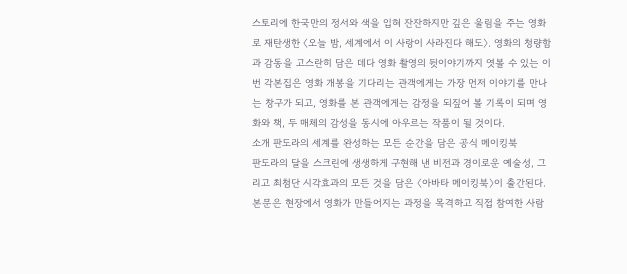스토리에 한국만의 정서와 색을 입혀 잔잔하지만 깊은 울림을 주는 영화로 재탄생한 〈오늘 밤, 세계에서 이 사랑이 사라진다 해도〉. 영화의 청량함과 감동을 고스란히 담은 데다 영화 촬영의 뒷이야기까지 엿볼 수 있는 이번 각본집은 영화 개봉을 기다리는 관객에게는 가장 먼저 이야기를 만나는 창구가 되고, 영화를 본 관객에게는 감정을 되짚어 볼 기록이 되며 영화와 책, 두 매체의 감성을 동시에 아우르는 작품이 될 것이다.
소개 판도라의 세계를 완성하는 모든 순간을 담은 공식 메이킹북
판도라의 달을 스크린에 생생하게 구현해 낸 비전과 경이로운 예술성, 그리고 최첨단 시각효과의 모든 것을 담은 〈아바타 메이킹북〉이 출간된다.
본문은 현장에서 영화가 만들어지는 과정을 목격하고 직접 참여한 사람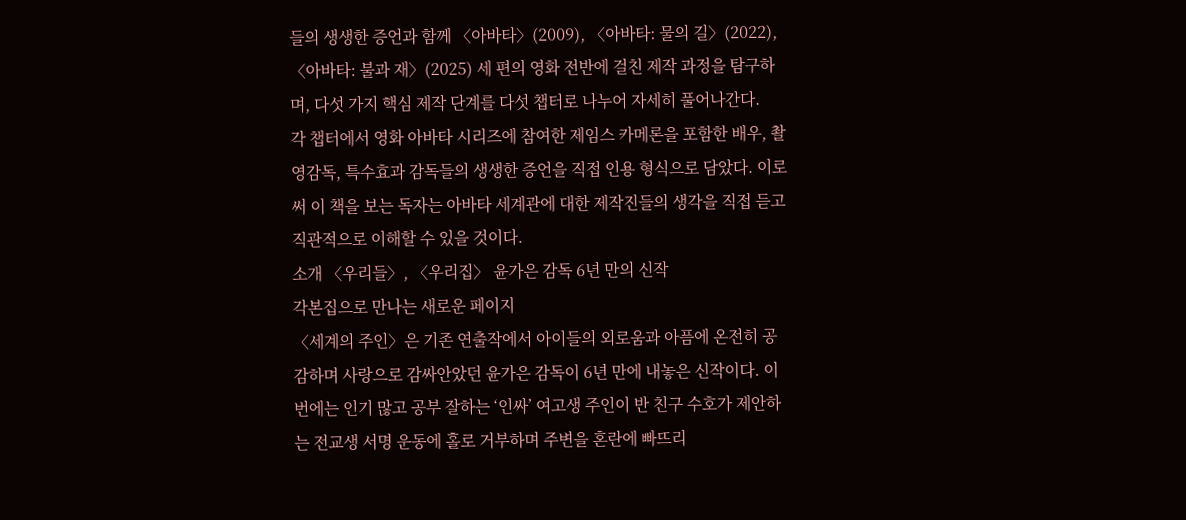들의 생생한 증언과 함께 〈아바타〉(2009), 〈아바타: 물의 길〉(2022), 〈아바타: 불과 재〉(2025) 세 편의 영화 전반에 걸친 제작 과정을 탐구하며, 다섯 가지 핵심 제작 단계를 다섯 챕터로 나누어 자세히 풀어나간다.
각 챕터에서 영화 아바타 시리즈에 참여한 제임스 카메론을 포함한 배우, 촬영감독, 특수효과 감독들의 생생한 증언을 직접 인용 형식으로 담았다. 이로써 이 책을 보는 독자는 아바타 세계관에 대한 제작진들의 생각을 직접 듣고 직관적으로 이해할 수 있을 것이다.
소개 〈우리들〉, 〈우리집〉 윤가은 감독 6년 만의 신작
각본집으로 만나는 새로운 페이지
〈세계의 주인〉은 기존 연출작에서 아이들의 외로움과 아픔에 온전히 공감하며 사랑으로 감싸안았던 윤가은 감독이 6년 만에 내놓은 신작이다. 이번에는 인기 많고 공부 잘하는 ‘인싸’ 여고생 주인이 반 친구 수호가 제안하는 전교생 서명 운동에 홀로 거부하며 주변을 혼란에 빠뜨리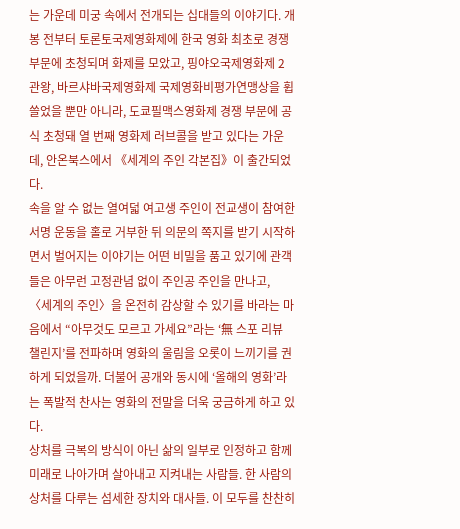는 가운데 미궁 속에서 전개되는 십대들의 이야기다. 개봉 전부터 토론토국제영화제에 한국 영화 최초로 경쟁 부문에 초청되며 화제를 모았고, 핑야오국제영화제 2관왕, 바르샤바국제영화제 국제영화비평가연맹상을 휩쓸었을 뿐만 아니라, 도쿄필맥스영화제 경쟁 부문에 공식 초청돼 열 번째 영화제 러브콜을 받고 있다는 가운데, 안온북스에서 《세계의 주인 각본집》이 출간되었다.
속을 알 수 없는 열여덟 여고생 주인이 전교생이 참여한 서명 운동을 홀로 거부한 뒤 의문의 쪽지를 받기 시작하면서 벌어지는 이야기는 어떤 비밀을 품고 있기에 관객들은 아무런 고정관념 없이 주인공 주인을 만나고, 〈세계의 주인〉을 온전히 감상할 수 있기를 바라는 마음에서 “아무것도 모르고 가세요”라는 ‘無 스포 리뷰 챌린지’를 전파하며 영화의 울림을 오롯이 느끼기를 권하게 되었을까. 더불어 공개와 동시에 ‘올해의 영화’라는 폭발적 찬사는 영화의 전말을 더욱 궁금하게 하고 있다.
상처를 극복의 방식이 아닌 삶의 일부로 인정하고 함께 미래로 나아가며 살아내고 지켜내는 사람들. 한 사람의 상처를 다루는 섬세한 장치와 대사들. 이 모두를 찬찬히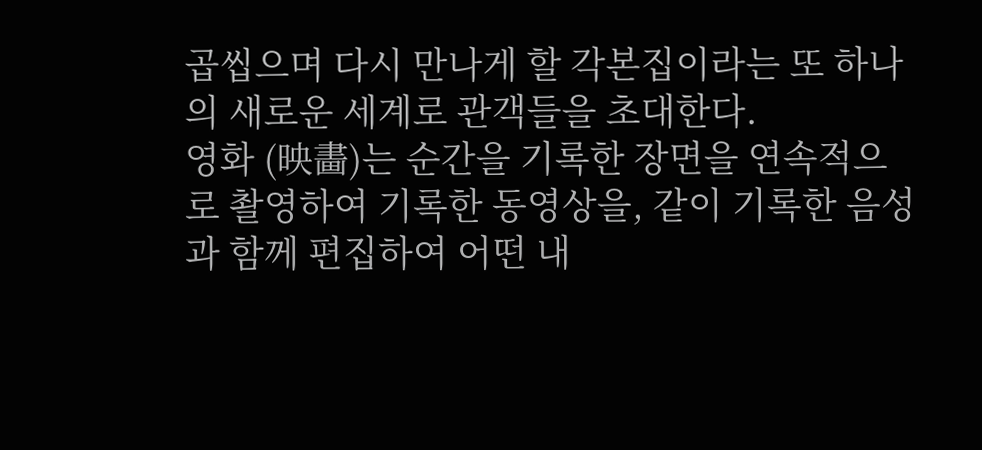곱씹으며 다시 만나게 할 각본집이라는 또 하나의 새로운 세계로 관객들을 초대한다.
영화 (映畵)는 순간을 기록한 장면을 연속적으로 촬영하여 기록한 동영상을, 같이 기록한 음성과 함께 편집하여 어떤 내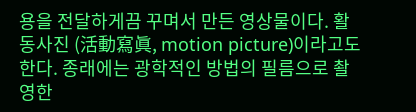용을 전달하게끔 꾸며서 만든 영상물이다. 활동사진 (活動寫眞, motion picture)이라고도 한다. 종래에는 광학적인 방법의 필름으로 촬영한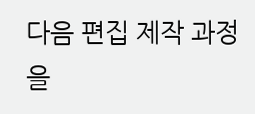다음 편집 제작 과정을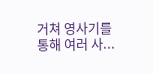거쳐 영사기를 통해 여러 사...